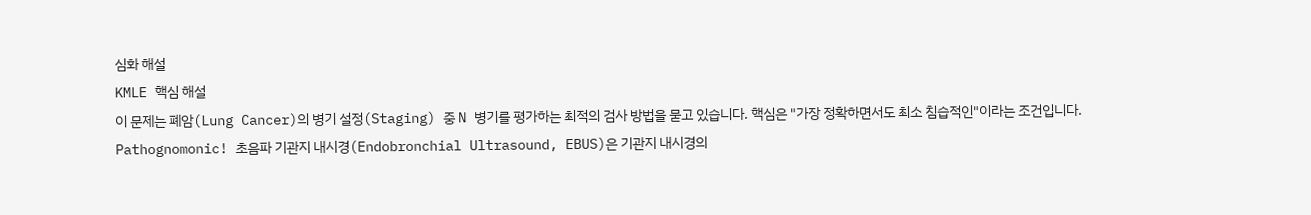심화 해설
KMLE 핵심 해설
이 문제는 폐암(Lung Cancer)의 병기 설정(Staging) 중 N 병기를 평가하는 최적의 검사 방법을 묻고 있습니다. 핵심은 "가장 정확하면서도 최소 침습적인"이라는 조건입니다.
Pathognomonic! 초음파 기관지 내시경(Endobronchial Ultrasound, EBUS)은 기관지 내시경의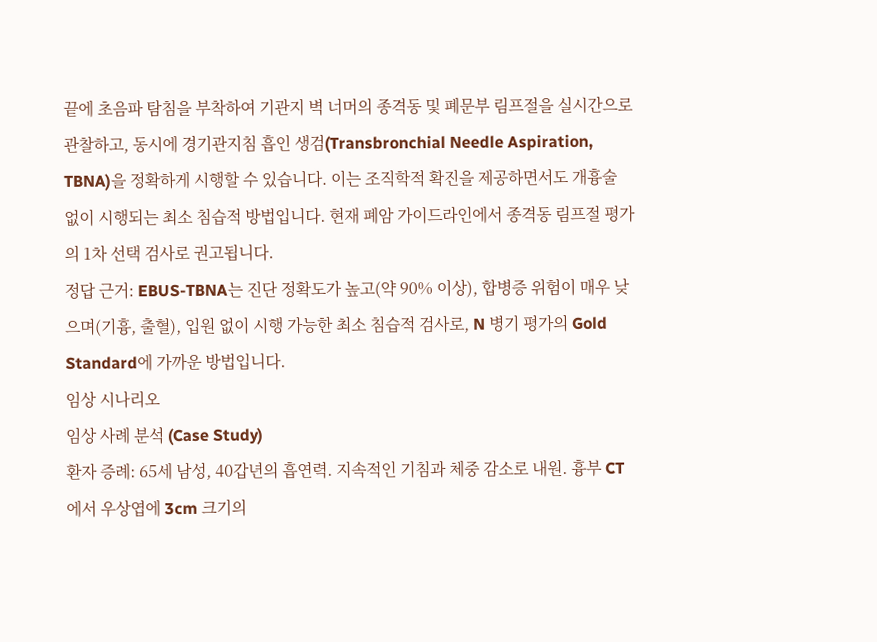끝에 초음파 탐침을 부착하여 기관지 벽 너머의 종격동 및 폐문부 림프절을 실시간으로 관찰하고, 동시에 경기관지침 흡인 생검(Transbronchial Needle Aspiration, TBNA)을 정확하게 시행할 수 있습니다. 이는 조직학적 확진을 제공하면서도 개흉술 없이 시행되는 최소 침습적 방법입니다. 현재 폐암 가이드라인에서 종격동 림프절 평가의 1차 선택 검사로 권고됩니다.
정답 근거: EBUS-TBNA는 진단 정확도가 높고(약 90% 이상), 합병증 위험이 매우 낮으며(기흉, 출혈), 입원 없이 시행 가능한 최소 침습적 검사로, N 병기 평가의 Gold Standard에 가까운 방법입니다.
임상 시나리오
임상 사례 분석 (Case Study)
환자 증례: 65세 남성, 40갑년의 흡연력. 지속적인 기침과 체중 감소로 내원. 흉부 CT에서 우상엽에 3cm 크기의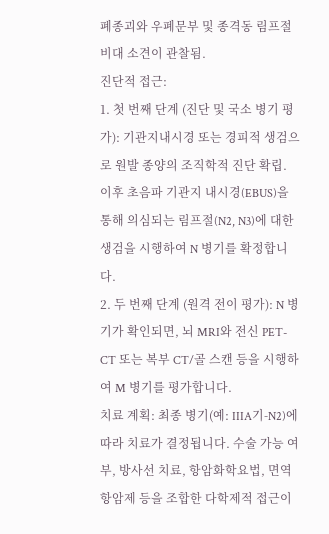폐종괴와 우폐문부 및 종격동 림프절 비대 소견이 관찰됨.
진단적 접근:
1. 첫 번째 단계 (진단 및 국소 병기 평가): 기관지내시경 또는 경피적 생검으로 원발 종양의 조직학적 진단 확립. 이후 초음파 기관지 내시경(EBUS)을 통해 의심되는 림프절(N2, N3)에 대한 생검을 시행하여 N 병기를 확정합니다.
2. 두 번째 단계 (원격 전이 평가): N 병기가 확인되면, 뇌 MRI와 전신 PET-CT 또는 복부 CT/골 스캔 등을 시행하여 M 병기를 평가합니다.
치료 계획: 최종 병기(예: IIIA기-N2)에 따라 치료가 결정됩니다. 수술 가능 여부, 방사선 치료, 항암화학요법, 면역항암제 등을 조합한 다학제적 접근이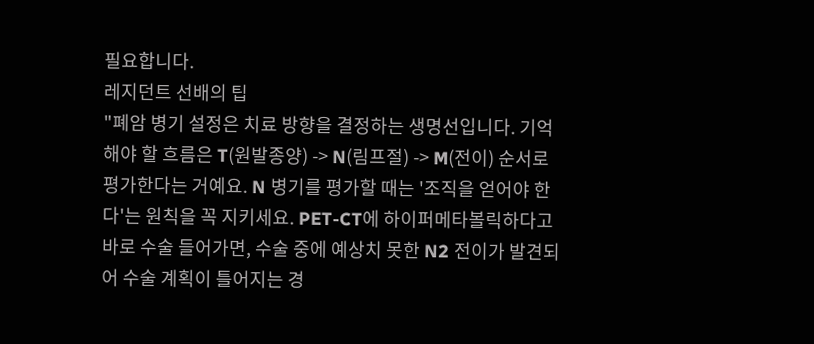필요합니다.
레지던트 선배의 팁
"폐암 병기 설정은 치료 방향을 결정하는 생명선입니다. 기억해야 할 흐름은 T(원발종양) -> N(림프절) -> M(전이) 순서로 평가한다는 거예요. N 병기를 평가할 때는 '조직을 얻어야 한다'는 원칙을 꼭 지키세요. PET-CT에 하이퍼메타볼릭하다고 바로 수술 들어가면, 수술 중에 예상치 못한 N2 전이가 발견되어 수술 계획이 틀어지는 경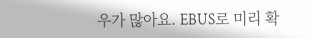우가 많아요. EBUS로 미리 확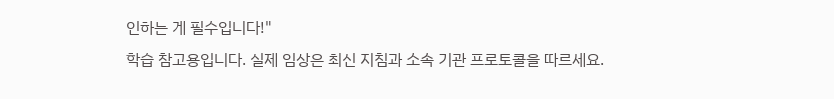인하는 게 필수입니다!"
학습 참고용입니다. 실제 임상은 최신 지침과 소속 기관 프로토콜을 따르세요.